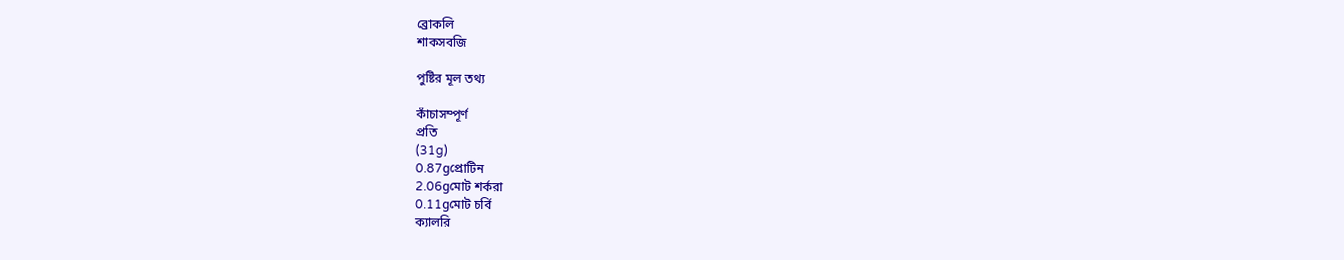ব্রোকলি
শাকসবজি

পুষ্টির মূল তথ্য

কাঁচাসম্পূর্ণ
প্রতি
(31g)
0.87gপ্রোটিন
2.06gমোট শর্করা
0.11gমোট চর্বি
ক্যালরি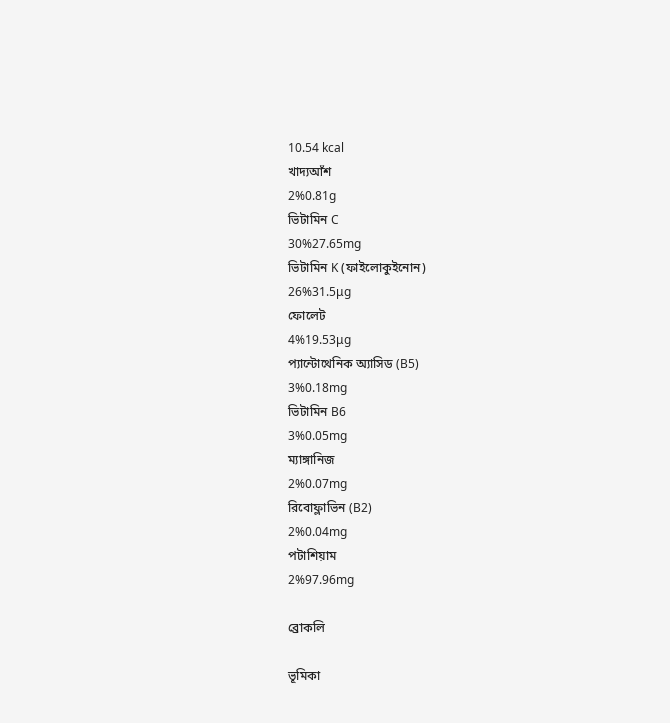10.54 kcal
খাদ্যআঁশ
2%0.81g
ভিটামিন C
30%27.65mg
ভিটামিন K (ফাইলোকুইনোন)
26%31.5μg
ফোলেট
4%19.53μg
প্যান্টোথেনিক অ্যাসিড (B5)
3%0.18mg
ভিটামিন B6
3%0.05mg
ম্যাঙ্গানিজ
2%0.07mg
রিবোফ্লাভিন (B2)
2%0.04mg
পটাশিয়াম
2%97.96mg

ব্রোকলি

ভূমিকা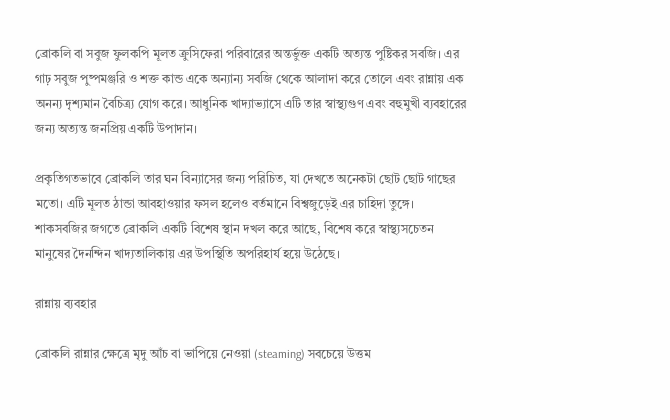ব্রোকলি বা সবুজ ফুলকপি মূলত ক্রুসিফেরা পরিবারের অন্তর্ভুক্ত একটি অত্যন্ত পুষ্টিকর সবজি। এর গাঢ় সবুজ পুষ্পমঞ্জরি ও শক্ত কান্ড একে অন্যান্য সবজি থেকে আলাদা করে তোলে এবং রান্নায় এক অনন্য দৃশ্যমান বৈচিত্র্য যোগ করে। আধুনিক খাদ্যাভ্যাসে এটি তার স্বাস্থ্যগুণ এবং বহুমুখী ব্যবহারের জন্য অত্যন্ত জনপ্রিয় একটি উপাদান।

প্রকৃতিগতভাবে ব্রোকলি তার ঘন বিন্যাসের জন্য পরিচিত, যা দেখতে অনেকটা ছোট ছোট গাছের মতো। এটি মূলত ঠান্ডা আবহাওয়ার ফসল হলেও বর্তমানে বিশ্বজুড়েই এর চাহিদা তুঙ্গে। শাকসবজির জগতে ব্রোকলি একটি বিশেষ স্থান দখল করে আছে, বিশেষ করে স্বাস্থ্যসচেতন মানুষের দৈনন্দিন খাদ্যতালিকায় এর উপস্থিতি অপরিহার্য হয়ে উঠেছে।

রান্নায় ব্যবহার

ব্রোকলি রান্নার ক্ষেত্রে মৃদু আঁচ বা ভাপিয়ে নেওয়া (steaming) সবচেয়ে উত্তম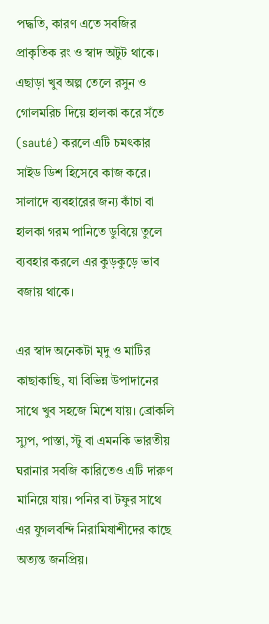পদ্ধতি, কারণ এতে সবজির প্রাকৃতিক রং ও স্বাদ অটুট থাকে। এছাড়া খুব অল্প তেলে রসুন ও গোলমরিচ দিয়ে হালকা করে সঁতে (sauté) করলে এটি চমৎকার সাইড ডিশ হিসেবে কাজ করে। সালাদে ব্যবহারের জন্য কাঁচা বা হালকা গরম পানিতে ডুবিয়ে তুলে ব্যবহার করলে এর কুড়কুড়ে ভাব বজায় থাকে।

এর স্বাদ অনেকটা মৃদু ও মাটির কাছাকাছি, যা বিভিন্ন উপাদানের সাথে খুব সহজে মিশে যায়। ব্রোকলি স্যুপ, পাস্তা, স্টু বা এমনকি ভারতীয় ঘরানার সবজি কারিতেও এটি দারুণ মানিয়ে যায়। পনির বা টফুর সাথে এর যুগলবন্দি নিরামিষাশীদের কাছে অত্যন্ত জনপ্রিয়।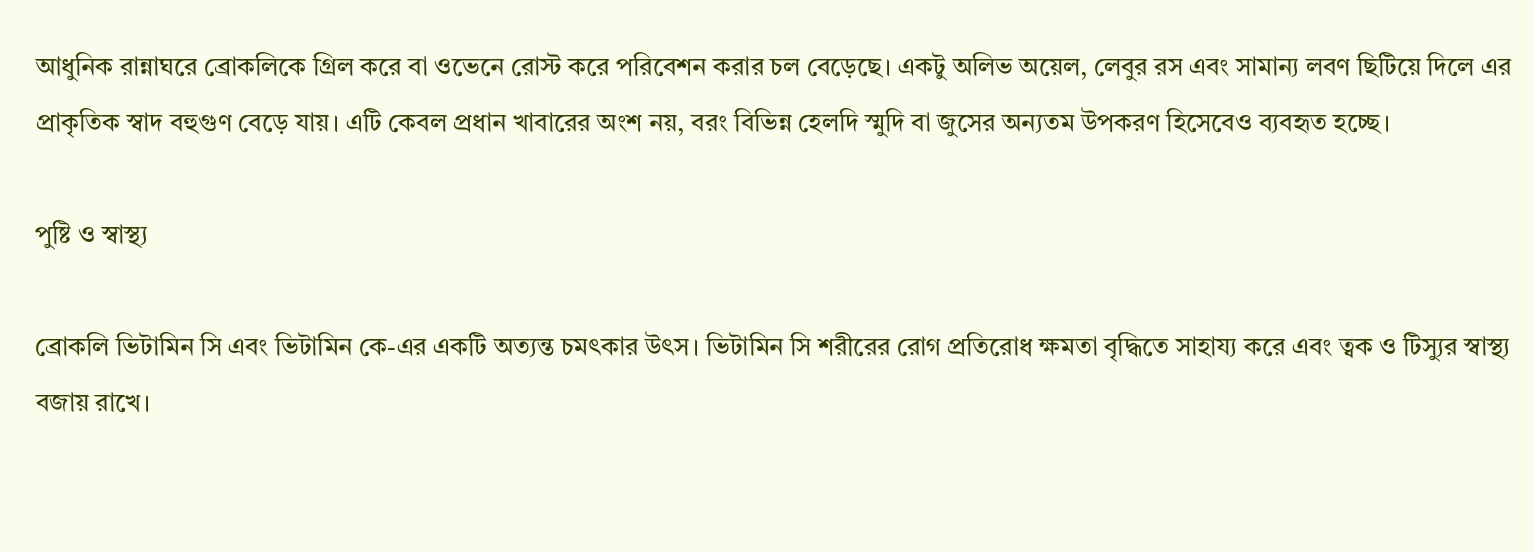আধুনিক রান্নাঘরে ব্রোকলিকে গ্রিল করে বা ওভেনে রোস্ট করে পরিবেশন করার চল বেড়েছে। একটু অলিভ অয়েল, লেবুর রস এবং সামান্য লবণ ছিটিয়ে দিলে এর প্রাকৃতিক স্বাদ বহুগুণ বেড়ে যায়। এটি কেবল প্রধান খাবারের অংশ নয়, বরং বিভিন্ন হেলদি স্মুদি বা জুসের অন্যতম উপকরণ হিসেবেও ব্যবহৃত হচ্ছে।

পুষ্টি ও স্বাস্থ্য

ব্রোকলি ভিটামিন সি এবং ভিটামিন কে-এর একটি অত্যন্ত চমৎকার উৎস। ভিটামিন সি শরীরের রোগ প্রতিরোধ ক্ষমতা বৃদ্ধিতে সাহায্য করে এবং ত্বক ও টিস্যুর স্বাস্থ্য বজায় রাখে।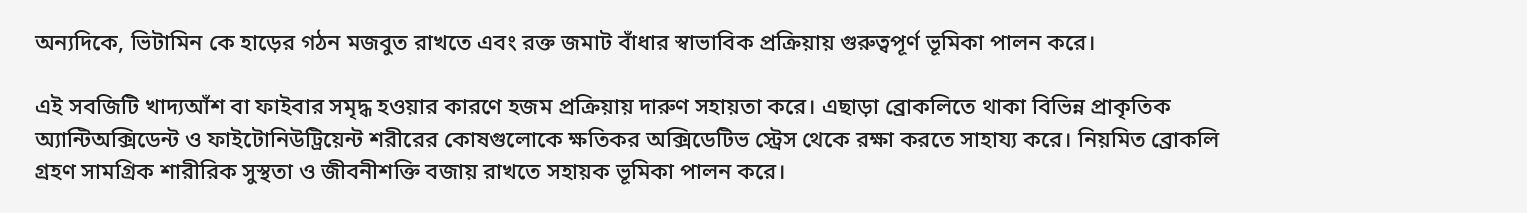অন্যদিকে, ভিটামিন কে হাড়ের গঠন মজবুত রাখতে এবং রক্ত জমাট বাঁধার স্বাভাবিক প্রক্রিয়ায় গুরুত্বপূর্ণ ভূমিকা পালন করে।

এই সবজিটি খাদ্যআঁশ বা ফাইবার সমৃদ্ধ হওয়ার কারণে হজম প্রক্রিয়ায় দারুণ সহায়তা করে। এছাড়া ব্রোকলিতে থাকা বিভিন্ন প্রাকৃতিক অ্যান্টিঅক্সিডেন্ট ও ফাইটোনিউট্রিয়েন্ট শরীরের কোষগুলোকে ক্ষতিকর অক্সিডেটিভ স্ট্রেস থেকে রক্ষা করতে সাহায্য করে। নিয়মিত ব্রোকলি গ্রহণ সামগ্রিক শারীরিক সুস্থতা ও জীবনীশক্তি বজায় রাখতে সহায়ক ভূমিকা পালন করে।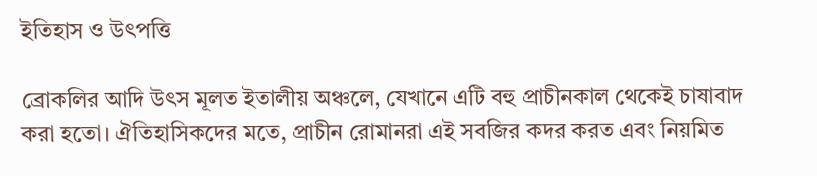ইতিহাস ও উৎপত্তি

ব্রোকলির আদি উৎস মূলত ইতালীয় অঞ্চলে, যেখানে এটি বহু প্রাচীনকাল থেকেই চাষাবাদ করা হতো। ঐতিহাসিকদের মতে, প্রাচীন রোমানরা এই সবজির কদর করত এবং নিয়মিত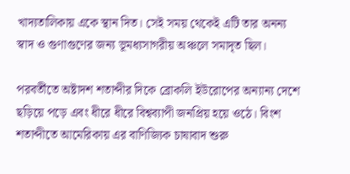খাদ্যতালিকায় একে স্থান দিত। সেই সময় থেকেই এটি তার অনন্য স্বাদ ও গুণাগুণের জন্য ভূমধ্যসাগরীয় অঞ্চলে সমাদৃত ছিল।

পরবর্তীতে অষ্টাদশ শতাব্দীর দিকে ব্রোকলি ইউরোপের অন্যান্য দেশে ছড়িয়ে পড়ে এবং ধীরে ধীরে বিশ্বব্যাপী জনপ্রিয় হয়ে ওঠে। বিংশ শতাব্দীতে আমেরিকায় এর বাণিজ্যিক চাষাবাদ শুরু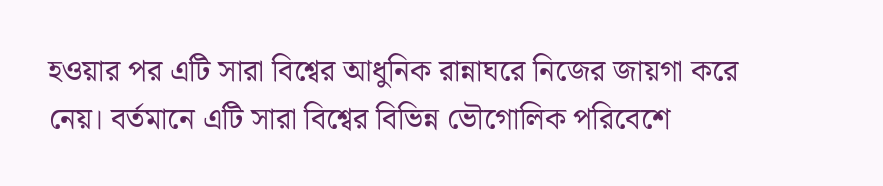হওয়ার পর এটি সারা বিশ্বের আধুনিক রান্নাঘরে নিজের জায়গা করে নেয়। বর্তমানে এটি সারা বিশ্বের বিভিন্ন ভৌগোলিক পরিবেশে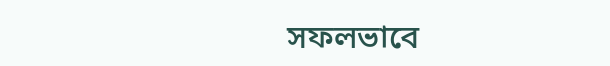সফলভাবে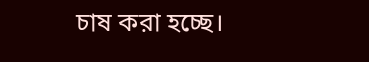চাষ করা হচ্ছে।